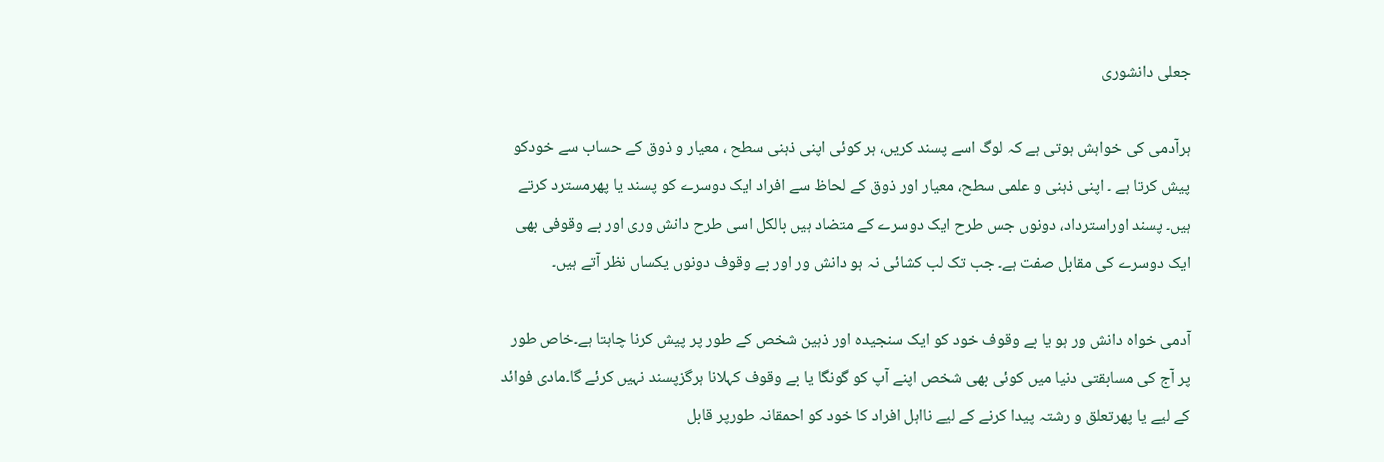جعلی دانشوری

ہرآدمی کی خواہش ہوتی ہے کہ لوگ اسے پسند کریں، ہر کوئی اپنی ذہنی سطح ، معیار و ذوق کے حساب سے خودکو پیش کرتا ہے ۔ اپنی ذہنی و علمی سطح، معیار اور ذوق کے لحاظ سے افراد ایک دوسرے کو پسند یا پھرمسترد کرتے ہیں۔ پسند اوراسترداد، دونوں جس طرح ایک دوسرے کے متضاد ہیں بالکل اسی طرح دانش وری اور بے وقوفی بھی ایک دوسرے کی مقابل صفت ہے۔ جب تک لب کشائی نہ ہو دانش ور اور بے وقوف دونوں یکساں نظر آتے ہیں۔

آدمی خواہ دانش ور ہو یا بے وقوف خود کو ایک سنجیدہ اور ذہین شخص کے طور پر پیش کرنا چاہتا ہے۔خاص طور پر آج کی مسابقتی دنیا میں کوئی بھی شخص اپنے آپ کو گونگا یا بے وقوف کہلانا ہرگزپسند نہیں کرئے گا۔مادی فوائد کے لیے یا پھرتعلق و رشتہ پیدا کرنے کے لیے نااہل افراد کا خود کو احمقانہ طورپر قابل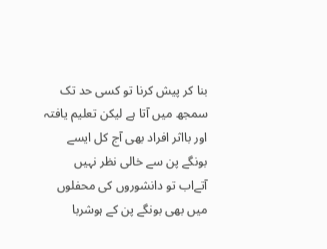بنا کر پیش کرنا تو کسی حد تک سمجھ میں آتا ہے لیکن تعلیم یافتہ اور بااثر افراد بھی آج کل ایسے بونگے پن سے خالی نظر نہیں آتےاب تو دانشوروں کی محفلوں میں بھی بونگے پن کے ہوشربا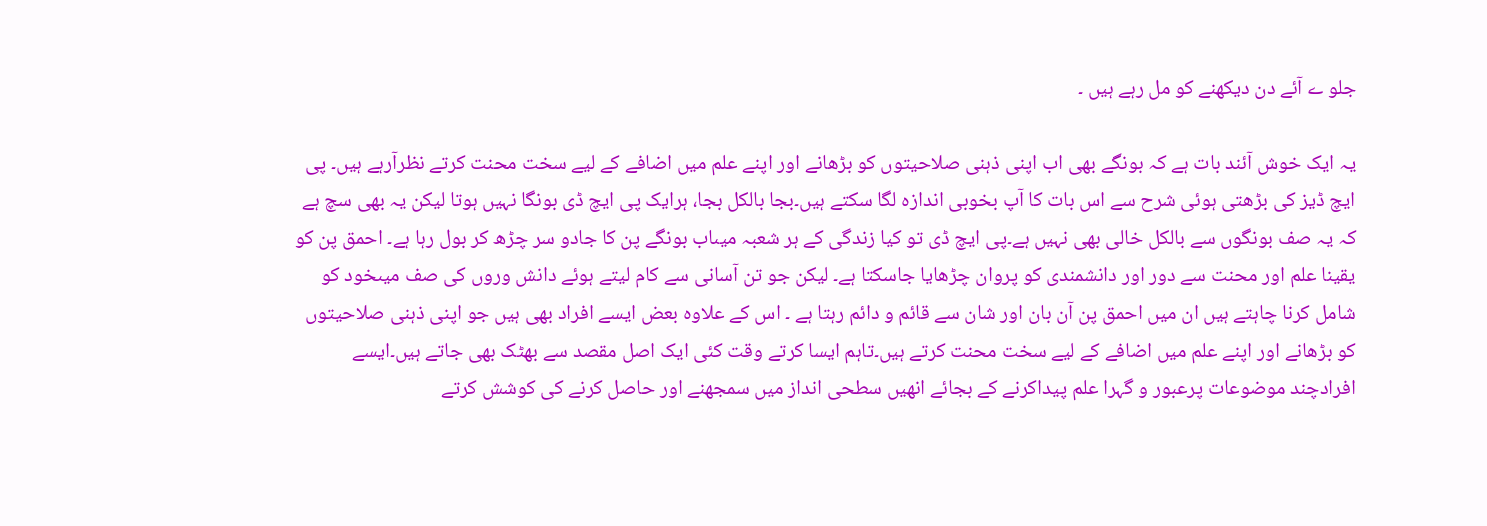جلو ے آئے دن دیکھنے کو مل رہے ہیں ۔

یہ ایک خوش آئند بات ہے کہ بونگے بھی اب اپنی ذہنی صلاحیتوں کو بڑھانے اور اپنے علم میں اضافے کے لیے سخت محنت کرتے نظرآرہے ہیں۔ پی ایچ ڈیز کی بڑھتی ہوئی شرح سے اس بات کا آپ بخوبی اندازہ لگا سکتے ہیں۔بجا بالکل بجا، ہرایک پی ایچ ڈی بونگا نہیں ہوتا لیکن یہ بھی سچ ہے کہ یہ صف بونگوں سے بالکل خالی بھی نہیں ہے۔پی ایچ ڈی تو کیا زندگی کے ہر شعبہ میںاب بونگے پن کا جادو سر چڑھ کر بول رہا ہے۔ احمق پن کو یقینا علم اور محنت سے دور اور دانشمندی کو پروان چڑھایا جاسکتا ہے۔ لیکن جو تن آسانی سے کام لیتے ہوئے دانش وروں کی صف میںخود کو شامل کرنا چاہتے ہیں ان میں احمق پن آن بان اور شان سے قائم و دائم رہتا ہے ۔ اس کے علاوہ بعض ایسے افراد بھی ہیں جو اپنی ذہنی صلاحیتوں کو بڑھانے اور اپنے علم میں اضافے کے لیے سخت محنت کرتے ہیں۔تاہم ایسا کرتے وقت کئی ایک اصل مقصد سے بھٹک بھی جاتے ہیں۔ایسے افرادچند موضوعات پرعبور و گہرا علم پیداکرنے کے بجائے انھیں سطحی انداز میں سمجھنے اور حاصل کرنے کی کوشش کرتے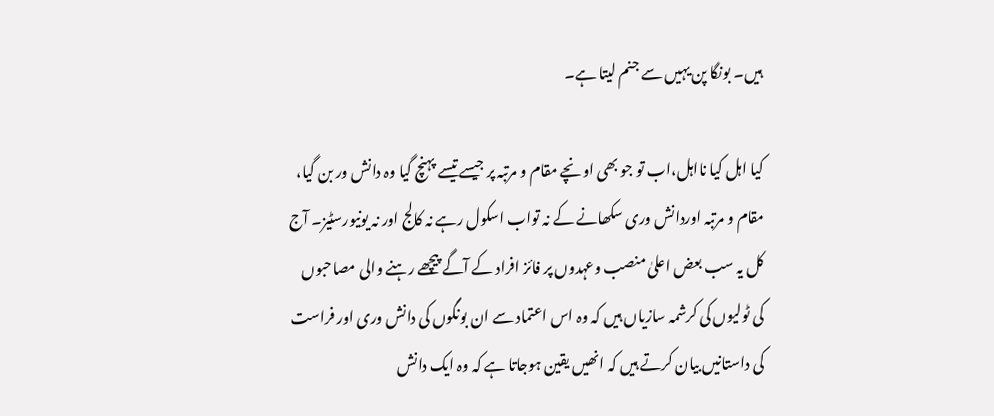ہیں۔ بونگا پن یہیں سے جنم لیتا ہے۔

کیا اہل کیا نااہل،اب تو جو بھی اونچے مقام و مرتبہ پر جیسے تیسے پہنچ گیا وہ دانش ور بن گیا، مقام و مرتبہ اوردانش وری سکھانے کے نہ تواب اسکول رہے نہ کالج اور نہ یونیورسٹیز۔ آج کل یہ سب بعض اعلیٰ منصب وعہدوں پر فائز افراد کے آگے پیچھے رہنے والی مصاحبوں کی ٹولیوں کی کرشمہ سازیاں ہیں کہ وہ اس اعتماد سے ان بونگوں کی دانش وری اور فراست کی داستانیں بیان کرتے ہیں کہ انھیں یقین ہوجاتا ہے کہ وہ ایک دانش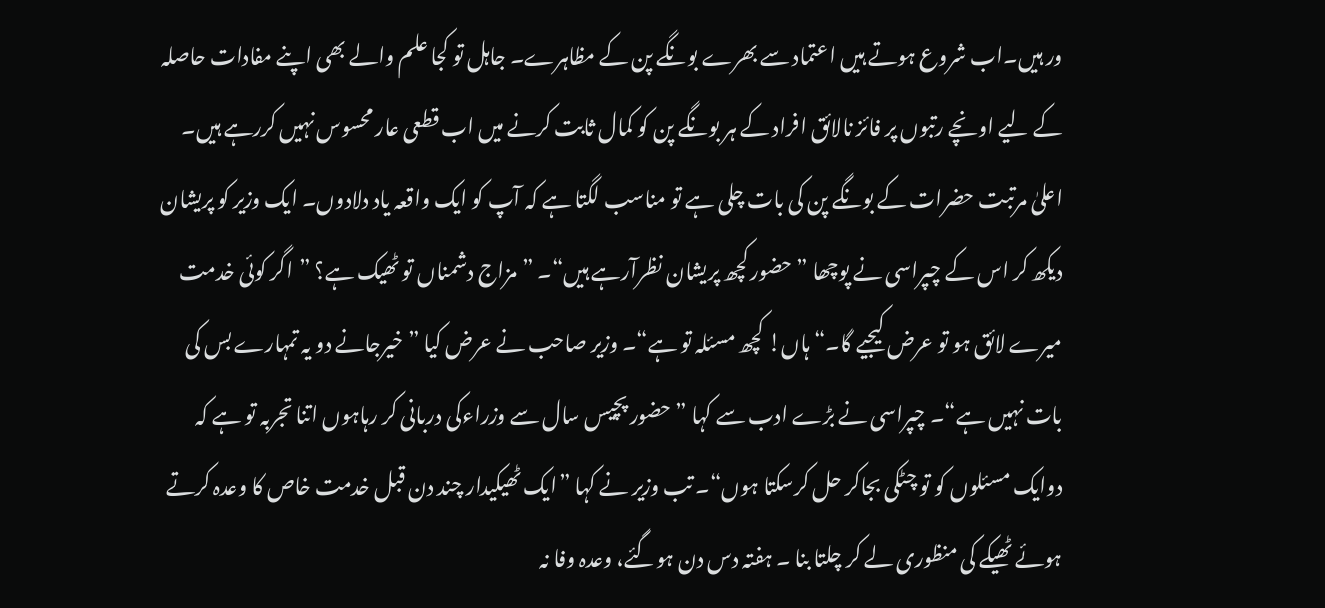ور ہیں۔اب شروع ہوتے ہیں اعتماد سے بھرے بونگے پن کے مظاہرے۔ جاہل تو کجا علم والے بھی اپنے مفادات حاصلہ کے لیے اونچے رتبوں پر فائز نالائق افراد کے ہر بونگے پن کو کمال ثابت کرنے میں اب قطعی عار محسوس نہیں کررہے ہیں۔ اعلیٰ مرتبت حضرات کے بونگے پن کی بات چلی ہے تو مناسب لگتا ہے کہ آپ کو ایک واقعہ یاد دلادوں۔ ایک وزیر کو پریشان دیکھ کر اس کے چپراسی نے پوچھا ”حضور کچھ پریشان نظرآرہے ہیں“۔ ”مزاج دشمناں تو ٹھیک ہے؟ ”اگر کوئی خدمت میرے لائق ہو تو عرض کیجیے گا۔“ ہاں! کچھ مسئلہ تو ہے“۔ وزیر صاحب نے عرض کیا ”خیرجانے دو یہ تمہارے بس کی بات نہیں ہے“۔ چپراسی نے بڑے ادب سے کہا ”حضور پچیس سال سے وزراءکی دربانی کر رہاہوں اتنا تجربہ تو ہے کہ دوایک مسئلوں کو تو چٹکی بجاکر حل کرسکتا ہوں“۔ تب وزیر نے کہا ”ایک ٹھیکیدار چند دن قبل خدمت خاص کا وعدہ کرتے ہوئے ٹھیکے کی منظوری لے کر چلتا بنا ۔ ہفتہ دس دن ہوگئے، وعدہ وفا نہ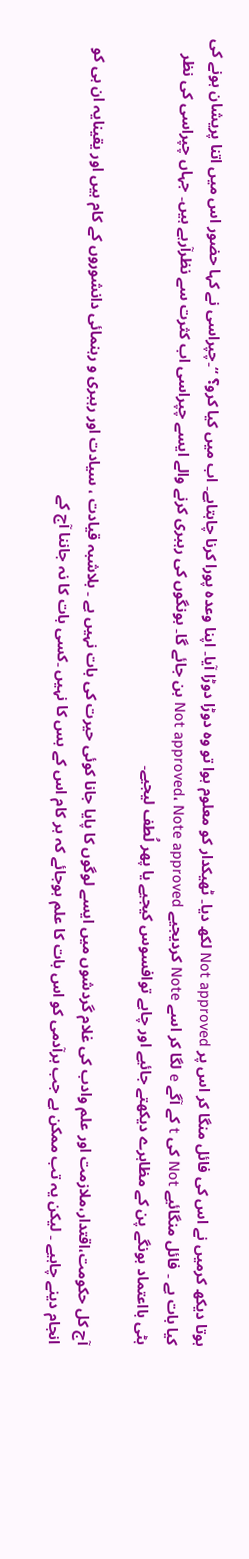ہوتا دیکھ کرمیں نے اس کی فائل منگا کر اس پر Not approved لکھ دیا۔ ٹھیکدار کو معلوم ہوا تو وہ دوڑا دوڑا آیا۔ اپنا وعدہ پورا کرنا چاہتاہے۔ اب میں کیا کرو؟ “۔چپراسی نے کہا حضور اس میں اتنا پریشان ہونے کی کیا بات ہے ۔ فائل منگائیے Not کی t کے آگے e لگا کر اسے Note کردیجیے Not approved، Note approved بن جائے گا۔ بونگوں کی رہبری کرنے والے ایسے چپراسی اب کثرت سے نظرآرہے ہیں۔ جہاں چپراسی کی نظر ہٹی بااعتماد بونگے پن کے مظاہرے دیکھتے جائیے اور چاہے توافسوس کیجیے یا پھر لُطف لیجیے۔

آج کل حکومت،اقتدار،ملازمت اور علم وادب کی غلام گردشوں میں ایسے لوگوں کا پایا جانا کوئی حیرت کی بات نہیں ہے ۔ بلاشبہ قیادت ، سیادت اور رہبری و رہنمائی دانشوروں کے کام ہیں اور یقینایہ ان ہی کو انجام دینے چاہیے ۔ لیکن یہ تب ممکن ہے جب ہرآدمی کو اس بات کا علم ہوجائے کہ ہر کام اس کے بس کا نہیں ۔کسی بات کا نہ جاننا آج کے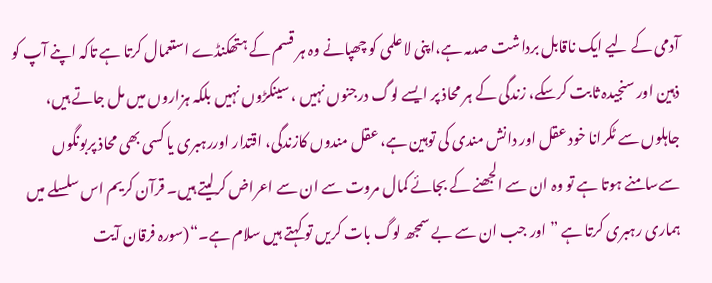آدمی کے لیے ایک ناقابل برداشت صدمہ ہے،اپنی لاعلمی کو چھپانے وہ ہر قسم کے ہتھکنڈے استعمال کرتا ہے تاکہ اپنے آپ کو ذہین اور سنجیدہ ثابت کرسکے، زندگی کے ہر محاذ پر ایسے لوگ درجنوں نہیں ، سینکڑوں نہیں بلکہ ہزاروں میں مل جاتے ہیں، جاہلوں سے ٹکرانا خود عقل اور دانش مندی کی توہین ہے، عقل مندوں کازندگی، اقتدار اوررہبری یا کسی بھی محاذ پربونگوں سےسامنے ہوتا ہے تو وہ ان سے الجھنے کے بجائے کمال مروت سے ان سے اعراض کرلیتے ہیں۔ قرآن کریم اس سلسلے میں ہماری رہبری کرتا ہے ”اور جب ان سے بے سمجھ لوگ بات کریں تو کہتے ہیں سلام ہے۔“(سورہ فرقان آیت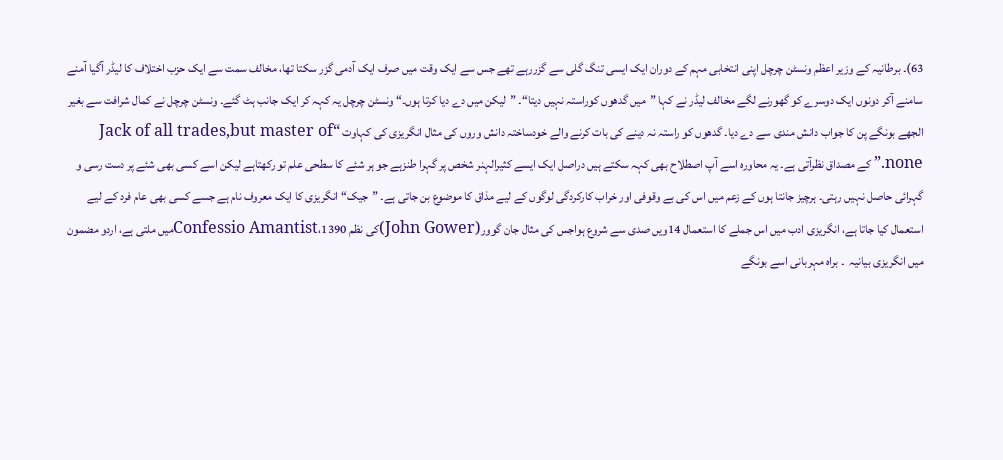63)۔ برطانیہ کے وزیر اعظم ونسٹن چرچل اپنی انتخابی مہم کے دوران ایک ایسی تنگ گلی سے گزررہے تھے جس سے ایک وقت میں صرف ایک آدمی گزر سکتا تھا، مخالف سمت سے ایک حزب اختلاف کا لیڈر آگیا آمنے سامنے آکر دونوں ایک دوسرے کو گھورنے لگے مخالف لیڈر نے کہا ”میں گدھوں کوراستہ نہیں دیتا“۔ ”لیکن میں دے دیا کرتا ہوں۔“ ونسٹن چرچل یہ کہہ کر ایک جانب ہٹ گئے۔ ونسٹن چرچل نے کمال شرافت سے بغیر الجھے بونگے پن کا جواب دانش مندی سے دے دیا۔ گدھوں کو راستہ نہ دینے کی بات کرنے والے خودساختہ دانش وروں کی مثال انگریزی کی کہاوت “Jack of all trades,but master of none.” کے مصداق نظرآتی ہے۔ یہ محاورہ اسے آپ اصطلاح بھی کہہ سکتے ہیں دراصل ایک ایسے کثیرالہنر شخص پر گہرا طنزہے جو ہر شئے کا سطحی علم تو رکھتاہے لیکن اسے کسی بھی شئے پر دست رسی و گہرائی حاصل نہیں رہتی۔ ہرچیز جانتا ہوں کے زعم میں اس کی بے وقوفی اور خراب کارکردگی لوگوں کے لیے مذاق کا موضوع بن جاتی ہے۔ ”جیک“ انگریزی کا ایک معروف نام ہے جسے کسی بھی عام فرد کے لیے استعمال کیا جاتا ہے، انگریزی ادب میں اس جملے کا استعمال 14ویں صدی سے شروع ہواجس کی مثال جان گوور(John Gower)کی نظم Confessio Amantist،1390میں ملتی ہے، اردو مضمون میں انگریزی بیانیہ  ۔ براہ مہربانی اسے بونگے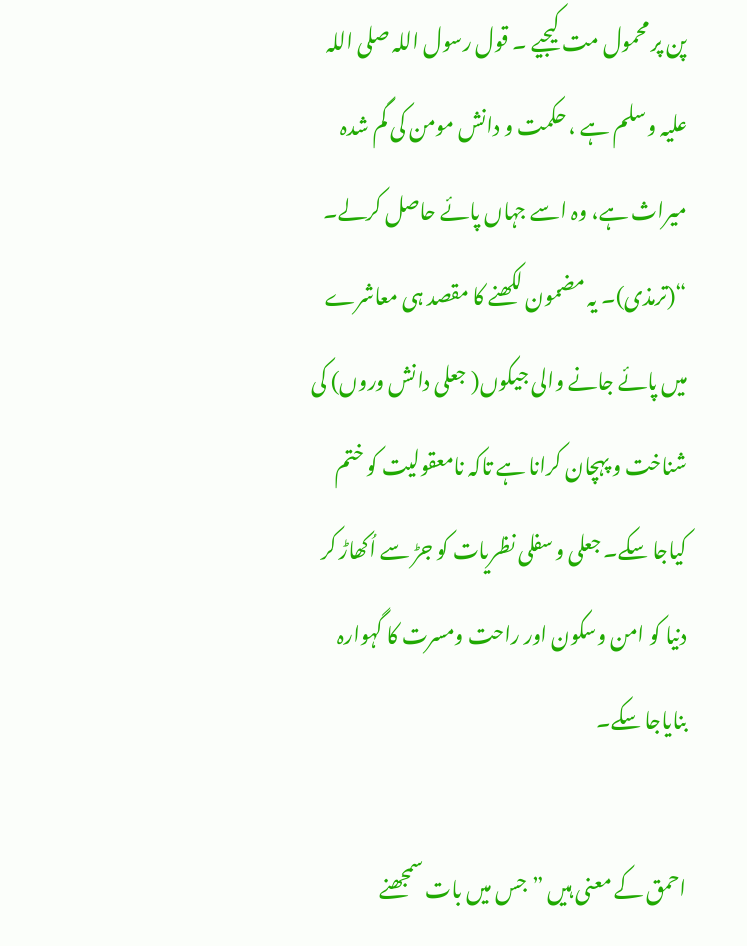پن پر محمول مت کیجیے ۔ قول رسول اللہ صلی اللہ علیہ وسلم ہے ، حکمت و دانش مومن کی گم شدہ میراث ہے، وہ اسے جہاں پائے حاصل کرلے۔ “(ترمذی)۔ یہ مضمون لکھنے کا مقصد ہی معاشرے میں پائے جانے والی جیکوں( جعلی دانش وروں) کی شناخت و پہچان کرانا ہے تاکہ نامعقولیت کو ختم کیاجا سکے۔ جعلی و سفلی نظریات کو جڑ سے اُکھاڑ کر دنیا کو امن وسکون اور راحت ومسرت کا گہوارہ بنایاجا سکے۔

احمق کے معنی ہیں ” جس میں بات سمجھنے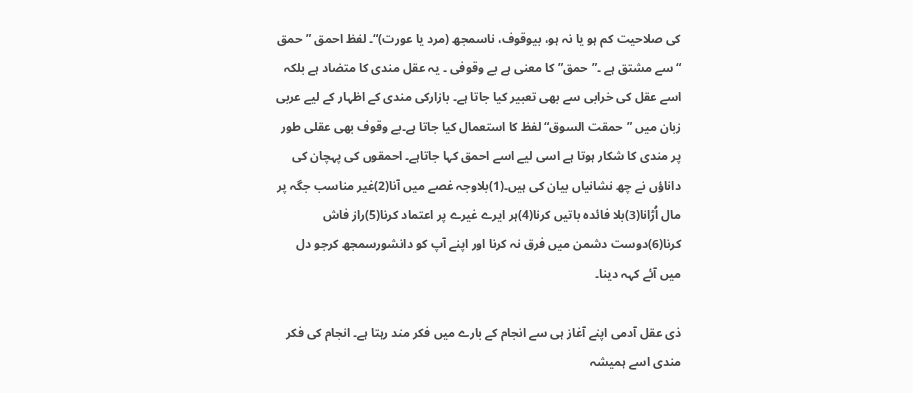کی صلاحیت کم ہو یا نہ ہو، بیوقوف، ناسمجھ (مرد یا عورت)“۔ لفظ احمق ”حمق “سے مشتق ہے ۔”حمق” کا معنی ہے بے وقوفی ۔ یہ عقل مندی کا متضاد ہے بلکہ اسے عقل کی خرابی سے بھی تعبیر کیا جاتا ہے۔ بازارکی مندی کے اظہار کے لیے عربی زبان میں ”حمقت السوق“ لفظ کا استعمال کیا جاتا ہے۔بے وقوف بھی عقلی طور پر مندی کا شکار ہوتا ہے اسی لیے اسے احمق کہا جاتاہے۔ احمقوں کی پہچان کی داناؤں نے چھ نشانیاں بیان کی ہیں۔(1)بلاوجہ غصے میں آنا(2)غیر مناسب جگہ پر مال اُڑانا(3)بلا فائدہ باتیں کرنا(4)ہر ایرے غیرے پر اعتماد کرنا(5)راز فاش کرنا(6)دوست دشمن میں فرق نہ کرنا اور اپنے آپ کو دانشورسمجھ کرجو دل میں آئے کہہ دینا۔

ذی عقل آدمی اپنے آغاز ہی سے انجام کے بارے میں فکر مند رہتا ہے۔ انجام کی فکر مندی اسے ہمیشہ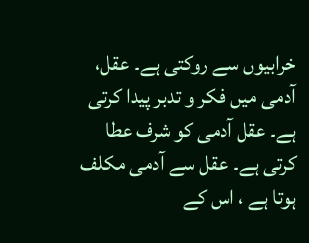خرابیوں سے روکتی ہے۔ عقل، آدمی میں فکر و تدبر پیدا کرتی ہے۔ عقل آدمی کو شرف عطا کرتی ہے۔ عقل سے آدمی مکلف ہوتا ہے ، اس کے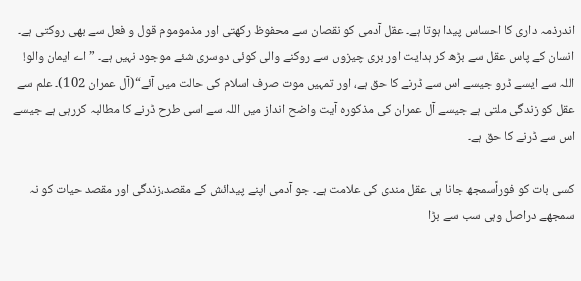اندرذمہ داری کا احساس پیدا ہوتا ہے۔ عقل آدمی کو نقصان سے محفوظ رکھتی اور مذموموم قول و فعل سے بھی روکتی ہے۔ انسان کے پاس عقل سے بڑھ کر ہدایت اور بری چیزوں سے روکنے والی کوئی دوسری شئے موجود نہیں ہے۔ ” اے ایمان والو! اللہ سے ایسے ڈرو جیسے اس سے ڈرنے کا حق ہے، اور تمہیں موت صرف اسلام کی حالت میں آئے“(آل عمران 102)۔ علم سے عقل کو زندگی ملتی ہے جیسے آل عمران کی مذکورہ آیت واضح انداز میں اللہ سے اسی طرح ڈرنے کا مطالبہ کررہی ہے جیسے اس سے ڈرنے کا حق ہے۔

کسی بات کو فوراًسمجھ جانا ہی عقل مندی کی علامت ہے۔ جو آدمی اپنے پیدائش کے مقصد،زندگی اور مقصد حیات کو نہ سمجھے دراصل وہی سب سے بڑا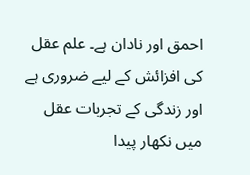احمق اور نادان ہے۔ علم عقل کی افزائش کے لیے ضروری ہے اور زندگی کے تجربات عقل میں نکھار پیدا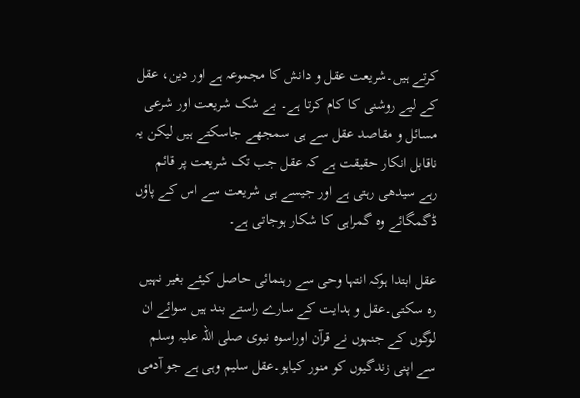کرتے ہیں۔شریعت عقل و دانش کا مجموعہ ہے اور دین، عقل کے لیے روشنی کا کام کرتا ہے۔ بے شک شریعت اور شرعی مسائل و مقاصد عقل سے ہی سمجھے جاسکتے ہیں لیکن یہ ناقابل انکار حقیقت ہے کہ عقل جب تک شریعت پر قائم رہے سیدھی رہتی ہے اور جیسے ہی شریعت سے اس کے پاؤں ڈگمگائے وہ گمراہی کا شکار ہوجاتی ہے۔

عقل ابتدا ہوکہ انتہا وحی سے رہنمائی حاصل کیئے بغیر نہیں رہ سکتی۔عقل و ہدایت کے سارے راستے بند ہیں سوائے ان لوگوں کے جنہوں نے قرآن اوراسوہ نبوی صلی اللہ علیہ وسلم سے اپنی زندگیوں کو منور کیاہو۔عقل سلیم وہی ہے جو آدمی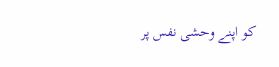کو اپنے وحشی نفس پر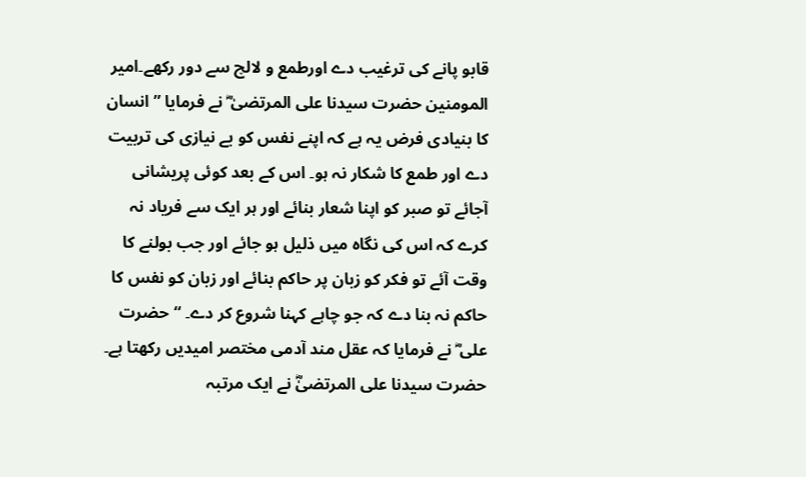قابو پانے کی ترغیب دے اورطمع و لالچ سے دور رکھے۔امیر المومنین حضرت سیدنا علی المرتضیٰ ؓ نے فرمایا ”انسان کا بنیادی فرض یہ ہے کہ اپنے نفس کو بے نیازی کی تربیت دے اور طمع کا شکار نہ ہو۔ اس کے بعد کوئی پریشانی آجائے تو صبر کو اپنا شعار بنائے اور ہر ایک سے فریاد نہ کرے کہ اس کی نگاہ میں ذلیل ہو جائے اور جب بولنے کا وقت آئے تو فکر کو زبان پر حاکم بنائے اور زبان کو نفس کا حاکم نہ بنا دے کہ جو چاہے کہنا شروع کر دے۔ “حضرت علی ؓ نے فرمایا کہ عقل مند آدمی مختصر امیدیں رکھتا ہے۔ حضرت سیدنا علی المرتضیٰؓ نے ایک مرتبہ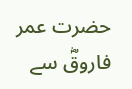حضرت عمر فاروقؓ سے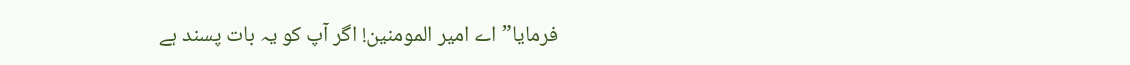فرمایا” اے امیر المومنین! اگر آپ کو یہ بات پسند ہے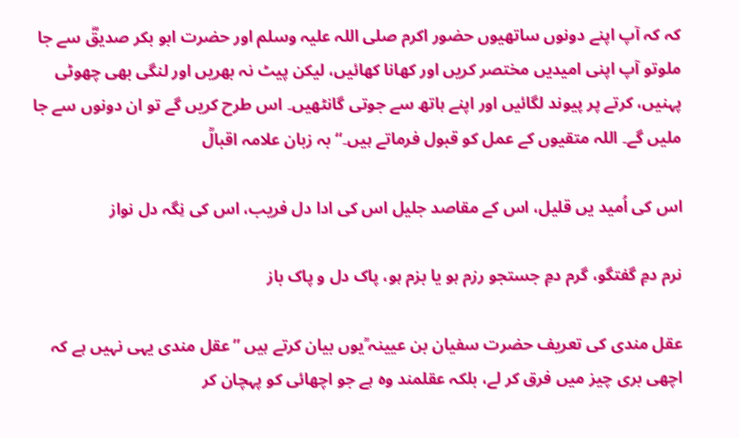کہ کہ آپ اپنے دونوں ساتھیوں حضور اکرم صلی اللہ علیہ وسلم اور حضرت ابو بکر صدیقؓ سے جا ملوتو آپ اپنی امیدیں مختصر کریں اور کھانا کھائیں، لیکن پیٹ نہ بھریں اور لنگی بھی چھوٹی پہنیں، کرتے پر پیوند لگائیں اور اپنے ہاتھ سے جوتی گانٹھیں۔ اس طرح کریں گے تو ان دونوں سے جا ملیں گے۔ اللہ متقیوں کے عمل کو قبول فرماتے ہیں۔“بہ زبان علامہ اقبالؒ

اس کی اُمید یں قلیل، اس کے مقاصد جلیل اس کی ادا دل فریب، اس کی نِگہ دل نواز

نرم دمِ گفتگو، گرم دمِ جستجو رزم ہو یا بزم ہو، پاک دل و پاک باز

عقل مندی کی تعریف حضرت سفیان بن عیینہ ؒیوں بیان کرتے ہیں ”عقل مندی یہی نہیں ہے کہ اچھی بری چیز میں فرق کر لے، بلکہ عقلمند وہ ہے جو اچھائی کو پہچان کر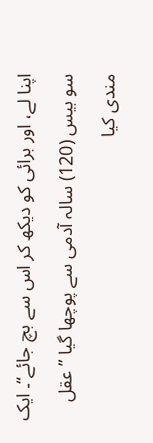اپنا لے، اور برائی کو دیکھ کر اس سے بچ جائے“۔ ایک سو بیس (120) سالہ آدمی سے پوچھا گیا ”عقل مندی کیا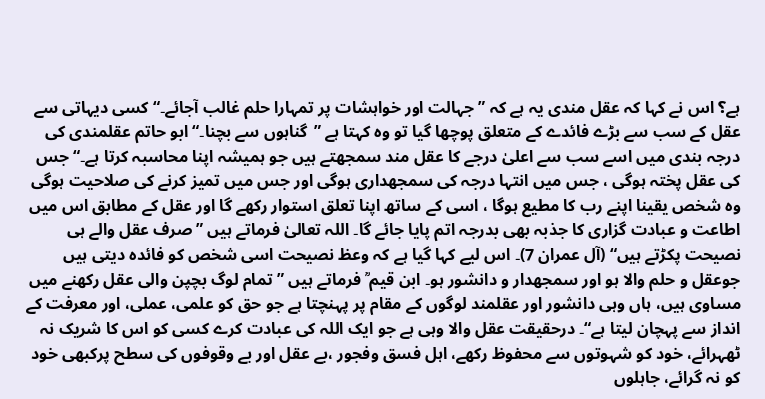ہے؟ اس نے کہا کہ عقل مندی یہ ہے کہ ”جہالت اور خواہشات پر تمہارا حلم غالب آجائے۔“ کسی دیہاتی سے عقل کے سب سے بڑے فائدے کے متعلق پوچھا گیا تو وہ کہتا ہے ”گناہوں سے بچنا۔“ ابو حاتم عقلمندی کی درجہ بندی میں اسے سب سے اعلیٰ درجے کا عقل مند سمجھتے ہیں جو ہمیشہ اپنا محاسبہ کرتا ہے۔“جس کی عقل پختہ ہوگی ، جس میں انتہا درجہ کی سمجھداری ہوگی اور جس میں تمیز کرنے کی صلاحیت ہوگی وہ شخص یقینا اپنے رب کا مطیع ہوگا ، اسی کے ساتھ اپنا تعلق استوار رکھے گا اور عقل کے مطابق اس میں اطاعت و عبادت گزاری کا جذبہ بھی بدرجہ اتم پایا جائے گا۔ اللہ تعالیٰ فرماتے ہیں ”صرف عقل والے ہی نصیحت پکڑتے ہیں“ (آل عمران 7)۔ اس لیے کہا گیا ہے کہ وعظ نصیحت اسی شخص کو فائدہ دیتی ہیں جوعقل و حلم والا ہو اور سمجھدار و دانشور ہو۔ ابن قیم ؒ فرماتے ہیں ”تمام لوگ بچپن والی عقل رکھنے میں مساوی ہیں، ہاں وہی دانشور اور عقلمند لوگوں کے مقام پر پہنچتا ہے جو حق کو علمی، عملی، اور معرفت کے انداز سے پہچان لیتا ہے“۔ درحقیقت عقل والا وہی ہے جو ایک اللہ کی عبادت کرے کسی کو اس کا شریک نہ ٹھہرائے، خود کو شہوتوں سے محفوظ رکھے، اہل فسق وفجور ،بے عقل اور بے وقوفوں کی سطح پرکبھی خود کو نہ گرائے، جاہلوں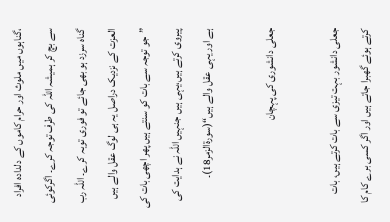،گناہوں میں ملوث اور حرام کاموں کے دلدادہ افراد سے بچ کر ہمیشہ اللہ کی طرف توجہ کرے۔ اگرکوئی گناہ سرزد ہو بھی جائے تو فوری توبہ کرے۔ اللہ رب العزت کے نزدیک دراصل یہ ہی لوگ عقل والے ہیں ”جو توجہ سے بات کو سنتے ہیں پھر اچھی بات کی پیروی کرتے ہیں،یہی ہیں جنہیں اللہ نے ہدایت کی ہے اور یہی عقل والے ہیں“(سورةالزمر18)۔

جعلی دانشوری کی پہچان

جعلی دانشور بہت تیزی سے بات کرتے ہیں، بات کرتے ہوئے گھبرا جاتے ہیں اور اگر کسی برے کام کا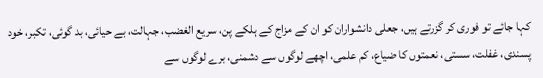کہا جائے تو فوری کر گزرتے ہیں، جعلی دانشواران کو ان کے مزاج کے ہلکے پن، سریع الغضب، جہالت، بے حیائی، بد گوئی، تکبر، خود پسندی، غفلت، سستی، نعمتوں کا ضیاع، کم علمی، اچھے لوگوں سے دشمنی، برے لوگوں سے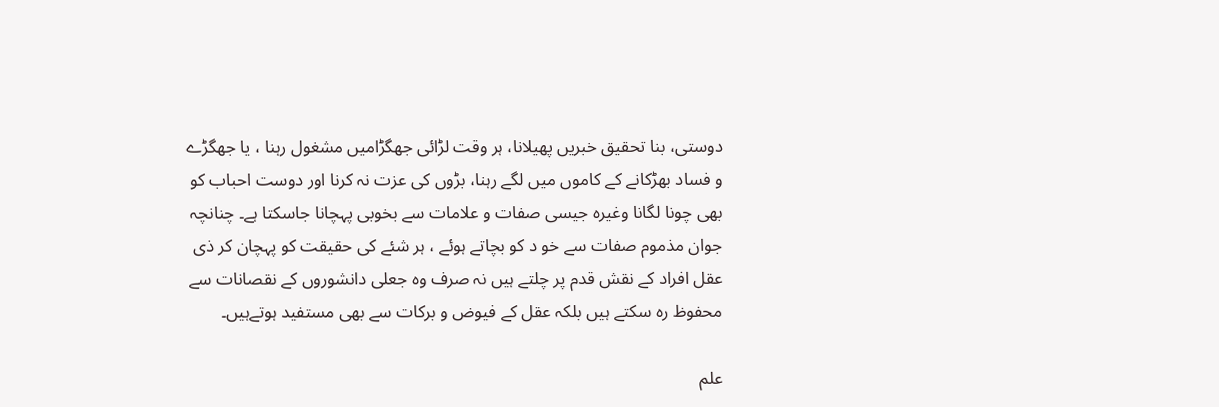دوستی، بنا تحقیق خبریں پھیلانا، ہر وقت لڑائی جھگڑامیں مشغول رہنا ، یا جھگڑے و فساد بھڑکانے کے کاموں میں لگے رہنا، بڑوں کی عزت نہ کرنا اور دوست احباب کو بھی چونا لگانا وغیرہ جیسی صفات و علامات سے بخوبی پہچانا جاسکتا ہے۔ چنانچہ جوان مذموم صفات سے خو د کو بچاتے ہوئے ، ہر شئے کی حقیقت کو پہچان کر ذی عقل افراد کے نقش قدم پر چلتے ہیں نہ صرف وہ جعلی دانشوروں کے نقصانات سے محفوظ رہ سکتے ہیں بلکہ عقل کے فیوض و برکات سے بھی مستفید ہوتےہیں۔

علم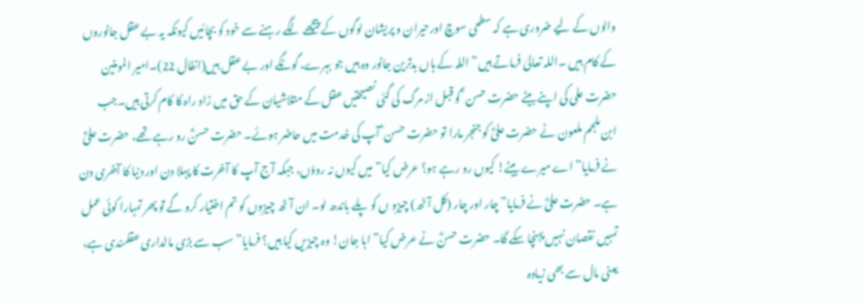والوں کے لیے ضروری ہے کہ سطحی سوچ اورحیران و پریشان لوگوں کے پیچھے لگے رہنے سے خود کو بچائیں کیونکہ یہ بے عقل جانوروں کے کام ہیں ۔اللہ تعالیٰ فرماتے ہیں”اللہ کے ہاں بدترین جانور وہ ہیں جو بہرے، گونگے اور بے عقل ہیں(انفال 22)۔امیر المومنین حضرت علی کی اپنے بیٹے حضرت حسن ؓ کو قبل از مرگ کی گئی نصیحتیں عقل کے متلاشیان کے حق میں زاد راہ کا کام کرتی ہیں۔جب ابن ملجم ملعون نے حضرت علیؓ کو جنجر مارا تو حضرت حسن ؓ آپ کی خدمت میں حاضر ہوئے۔ حضرت حسنؓ رو رہے تھے، حضرت علیؓ نے فرمایا” اے میرے بیٹے! کیوں رو رہے ہو؟ عرض کیا” میں کیوں نہ روؤں، جبکہ آج آپ کا آخرت کا پہلا دن اور دنیا کا آخری دن ہے۔ حضرت علیؓ نے فرمایا” چار اور چار (کل آٹھ) چیزو ں کو پلے باندھ لو۔ ان آٹھ چیزوں کو تم اختیار کرو گے تو پھر تمہارا کوئی عمل تمہیں نقصان نہیں پہنچا سکے گا۔ حضرت حسنؓ نے عرض کیا” ابا جان! وہ چیزیں کیا ہیں؟ فرمایا” سب سے بڑی مالداری عقلمندی ہے، یعنی مال سے بھی زیادہ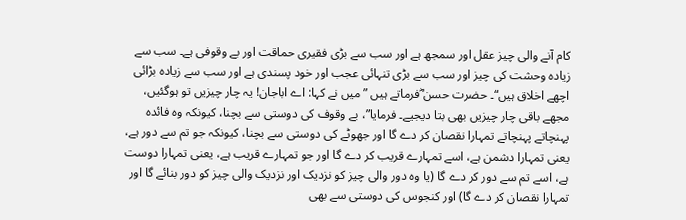کام آنے والی چیز عقل اور سمجھ ہے اور سب سے بڑی فقیری حماقت اور بے وقوفی ہے۔ سب سے زیادہ وحشت کی چیز اور سب سے بڑی تنہائی عجب اور خود پسندی ہے اور سب سے زیادہ بڑائی اچھے اخلاق ہیں“۔ حضرت حسن ؓفرماتے ہیں ” میں نے کہا: اے اباجان! یہ چار چیزیں تو ہوگئیں، مجھے باقی چار چیزیں بھی بتا دیجیے۔ فرمایا”، بے وقوف کی دوستی سے بچنا، کیونکہ وہ فائدہ پہنچاتے پہنچاتے تمہارا نقصان کر دے گا اور جھوٹے کی دوستی سے بچنا، کیونکہ جو تم سے دور ہے، یعنی تمہارا دشمن ہے، اسے تمہارے قریب کر دے گا اور جو تمہارے قریب ہے، یعنی تمہارا دوست ہے، اسے تم سے دور کر دے گا (یا وہ دور والی چیز کو نزدیک اور نزدیک والی چیز کو دور بنائے گا اور تمہارا نقصان کر دے گا) اور کنجوس کی دوستی سے بھی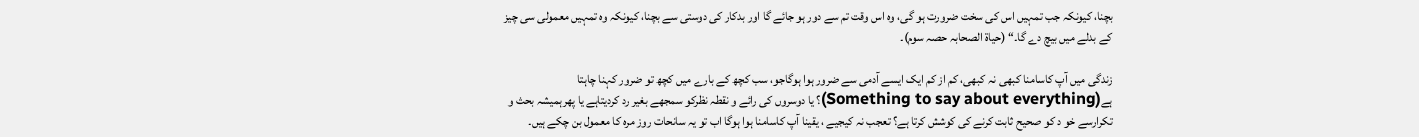بچنا، کیونکہ جب تمہیں اس کی سخت ضرورت ہو گی، وہ اس وقت تم سے دور ہو جائے گا اور بدکار کی دوستی سے بچنا، کیونکہ وہ تمہیں معمولی سی چیز کے بدلے میں بیچ دے گا۔“ (حیاة الصحابہ حصہ سوم)۔

زندگی میں آپ کاسامنا کبھی نہ کبھی، کم از کم ایک ایسے آدمی سے ضرور ہوا ہوگاجو، سب کچھ کے بارے میں کچھ تو ضرور کہنا چاہتا ہے(Something to say about everything)؟ یا دوسروں کی رائے و نقطہ نظرکو سمجھے بغیر رد کردیتاہے یا پھرہمیشہ بحث و تکرارسے خو د کو صحیح ثابت کرنے کی کوشش کرتا ہے؟ تعجب نہ کیجیے ، یقینا آپ کاسامنا ہوا ہوگا اب تو یہ سانحات روز مرہ کا معمول بن چکے ہیں۔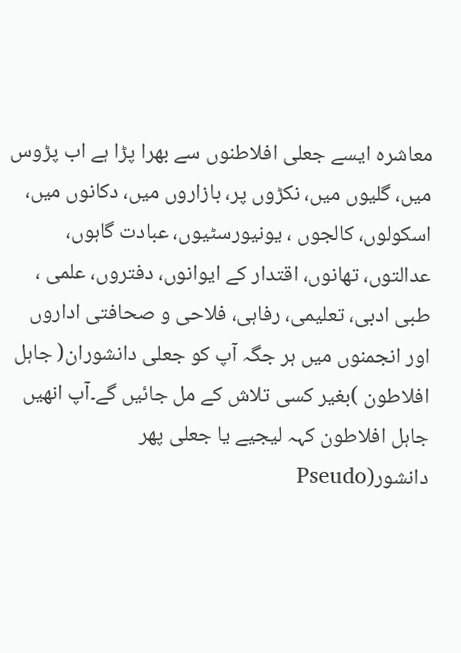معاشرہ ایسے جعلی افلاطنوں سے بھرا پڑا ہے اب پڑوس میں، گلیوں میں، نکڑوں پر، بازاروں میں، دکانوں میں، اسکولوں، کالجوں ، یونیورسٹیوں، عبادت گاہوں، عدالتوں، تھانوں، اقتدار کے ایوانوں، دفتروں، علمی ، طبی ادبی، تعلیمی، رفاہی، فلاحی و صحافتی اداروں اور انجمنوں میں ہر جگہ آپ کو جعلی دانشوران( جاہل افلاطون )بغیر کسی تلاش کے مل جائیں گے۔آپ انھیں جاہل افلاطون کہہ لیجیے یا جعلی پھر دانشور(Pseudo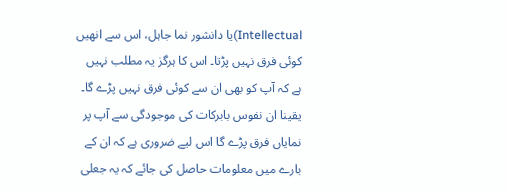Intellectual)یا دانشور نما جاہل، اس سے انھیں کوئی فرق نہیں پڑتا۔ اس کا ہرگز یہ مطلب نہیں ہے کہ آپ کو بھی ان سے کوئی فرق نہیں پڑے گا۔ یقینا ان نفوس بابرکات کی موجودگی سے آپ پر نمایاں فرق پڑے گا اس لیے ضروری ہے کہ ان کے بارے میں معلومات حاصل کی جائے کہ یہ جعلی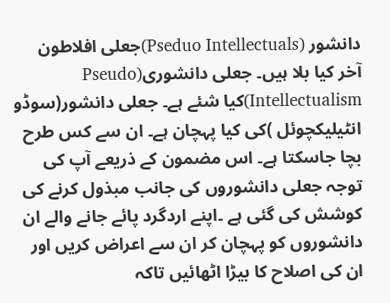دانشور (Pseduo Intellectuals)جعلی افلاطون آخر کیا بلا ہیں۔ جعلی دانشوری(Pseudo Intellectualism)کیا شئے ہے۔ جعلی دانشور(سوڈو انٹیلیکچوئل )کی کیا پہچان ہے۔ ان سے کس طرح بچا جاسکتا ہے۔ اس مضمون کے ذریعے آپ کی توجہ جعلی دانشوروں کی جانب مبذول کرنے کی کوشش کی گئی ہے ۔اپنے اردگرد پائے جانے والے ان دانشوروں کو پہچان کر ان سے اعراض کریں اور ان کی اصلاح کا بیڑا اٹھائیں تاکہ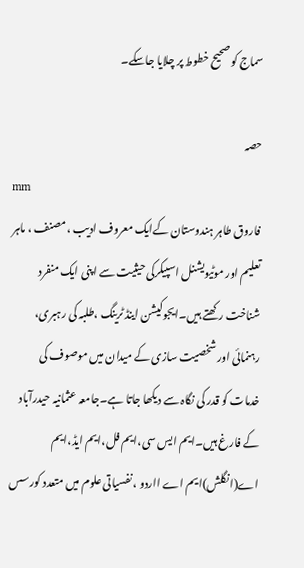سماج کو صحیح خطوط پر چلایا جاسکے۔

حصہ
mm
فاروق طاہر ہندوستان کےایک معروف ادیب ،مصنف ، ماہر تعلیم اور موٹیویشنل اسپیکرکی حیثیت سے اپنی ایک منفرد شناخت رکھتے ہیں۔ایجوکیشن اینڈ ٹرینگ ،طلبہ کی رہبری، رہنمائی اور شخصیت سازی کے میدان میں موصوف کی خدمات کو قدر کی نگاہ سے دیکھا جاتا ہے۔جامعہ عثمانیہ حیدرآباد کے فارغ ہیں۔ایم ایس سی،ایم فل،ایم ایڈ،ایم اے(انگلش)ایم اے ااردو ، نفسیاتی علوم میں متعدد کورسس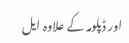اور ڈپلومہ کے علاوہ ایل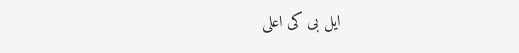ایل بی کی اعلی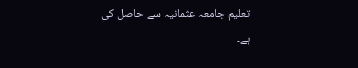تعلیم جامعہ عثمانیہ سے حاصل کی ہے۔